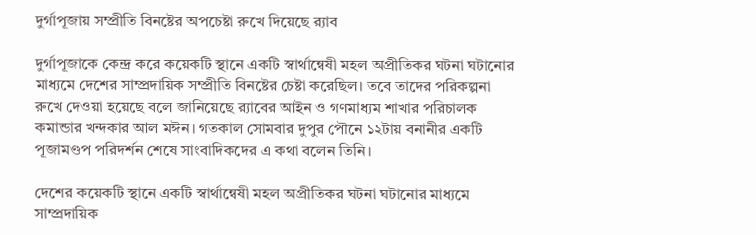দুর্গাপূজায় সম্প্রীতি বিনষ্টের অপচেষ্টা রুখে দিয়েছে র‌্যাব

দুর্গাপূজাকে কেন্দ্র করে কয়েকটি স্থানে একটি স্বার্থান্বেষী মহল অপ্রীতিকর ঘটনা ঘটানোর মাধ্যমে দেশের সাম্প্রদায়িক সম্প্রীতি বিনষ্টের চেষ্টা করেছিল। তবে তাদের পরিকল্পনা রুখে দেওয়া হয়েছে বলে জানিয়েছে র‌্যাবের আইন ও গণমাধ্যম শাখার পরিচালক কমান্ডার খন্দকার আল মঈন। গতকাল সোমবার দুপুর পৌনে ১২টায় বনানীর একটি পূজামণ্ডপ পরিদর্শন শেষে সাংবাদিকদের এ কথা বলেন তিনি।

দেশের কয়েকটি স্থানে একটি স্বার্থান্বেষী মহল অপ্রীতিকর ঘটনা ঘটানোর মাধ্যমে সাম্প্রদায়িক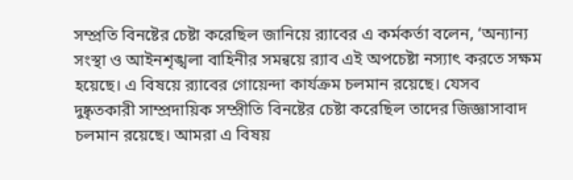সম্প্রতি বিনষ্টের চেষ্টা করেছিল জানিয়ে র‌্যাবের এ কর্মকর্তা বলেন, ‘অন্যান্য সংস্থা ও আইনশৃঙ্খলা বাহিনীর সমন্বয়ে র‌্যাব এই অপচেষ্টা নস্যাৎ করতে সক্ষম হয়েছে। এ বিষয়ে র‌্যাবের গোয়েন্দা কার্যক্রম চলমান রয়েছে। যেসব দুষ্কৃতকারী সাম্প্রদায়িক সম্প্রীতি বিনষ্টের চেষ্টা করেছিল তাদের জিজ্ঞাসাবাদ চলমান রয়েছে। আমরা এ বিষয়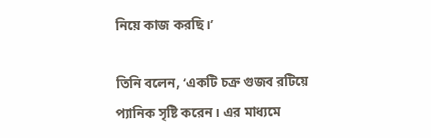নিয়ে কাজ করছি।’

তিনি বলেন, ‘একটি চক্র গুজব রটিয়ে প্যানিক সৃষ্টি করেন। এর মাধ্যমে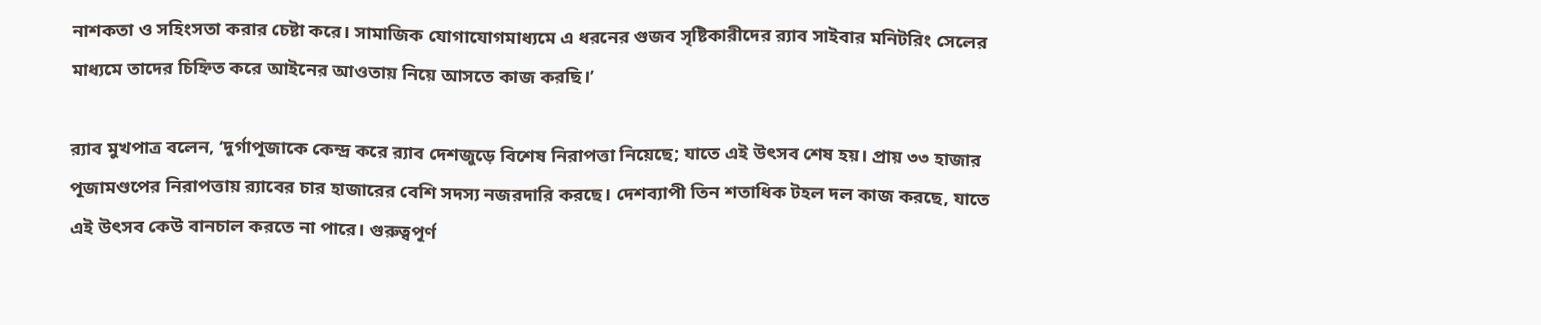নাশকতা ও সহিংসতা করার চেষ্টা করে। সামাজিক যোগাযোগমাধ্যমে এ ধরনের গুজব সৃষ্টিকারীদের র‌্যাব সাইবার মনিটরিং সেলের মাধ্যমে তাদের চিহ্নিত করে আইনের আওতায় নিয়ে আসতে কাজ করছি।’

র‌্যাব মুখপাত্র বলেন, ‘দুর্গাপূজাকে কেন্দ্র করে র‌্যাব দেশজুড়ে বিশেষ নিরাপত্তা নিয়েছে; যাতে এই উৎসব শেষ হয়। প্রায় ৩৩ হাজার পূজামণ্ডপের নিরাপত্তায় র‌্যাবের চার হাজারের বেশি সদস্য নজরদারি করছে। দেশব্যাপী তিন শতাধিক টহল দল কাজ করছে, যাতে এই উৎসব কেউ বানচাল করতে না পারে। গুরুত্বপূর্ণ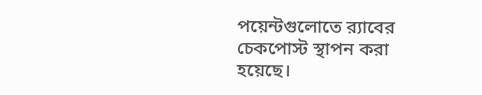পয়েন্টগুলোতে র‌্যাবের চেকপোস্ট স্থাপন করা হয়েছে।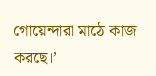গোয়েন্দারা মাঠে কাজ করছে।’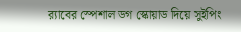র‌্যাবের স্পেশাল ডগ স্কোয়াড দিয়ে সুইপিং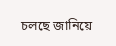চলছে জানিয়ে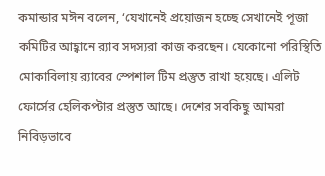কমান্ডার মঈন বলেন, ‘যেখানেই প্রয়োজন হচ্ছে সেখানেই পূজা কমিটির আহ্বানে র‌্যাব সদস্যরা কাজ করছেন। যেকোনো পরিস্থিতি মোকাবিলায় র‌্যাবের স্পেশাল টিম প্রস্তুত রাখা হয়েছে। এলিট ফোর্সের হেলিকপ্টার প্রস্তুত আছে। দেশের সবকিছু আমরা নিবিড়ভাবে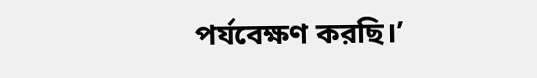পর্যবেক্ষণ করছি।’